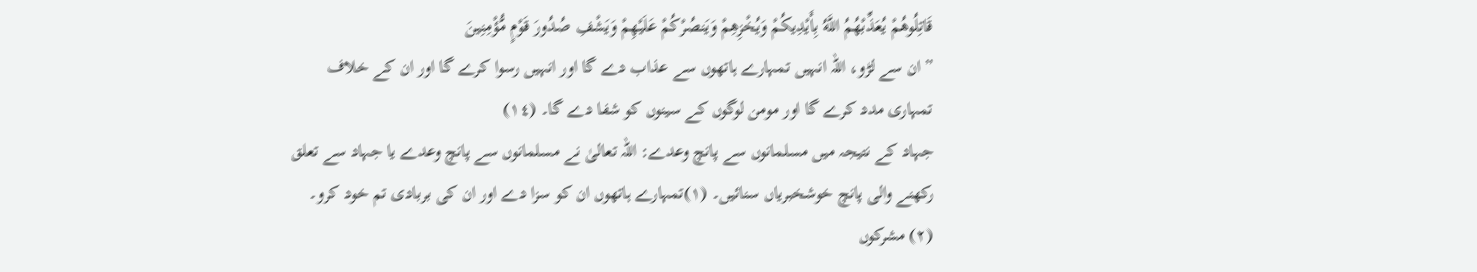قَاتِلُوهُمْ يُعَذِّبْهُمُ اللَّهُ بِأَيْدِيكُمْ وَيُخْزِهِمْ وَيَنصُرْكُمْ عَلَيْهِمْ وَيَشْفِ صُدُورَ قَوْمٍ مُّؤْمِنِينَ
” ان سے لڑو، اللہ انہیں تمہارے ہاتھوں سے عذاب دے گا اور انہیں رسوا کرے گا اور ان کے خلاف تمہاری مدد کرے گا اور مومن لوگوں کے سینوں کو شفا دے گا۔ (١٤)
جہاد کے نتیجہ میں مسلمانوں سے پانچ وعدے: اللہ تعالیٰ نے مسلمانوں سے پانچ وعدے یا جہاد سے تعلق رکھنے والی پانچ خوشخبریاں سنائیں۔ (۱)تمہارے ہاتھوں ان کو سزا دے اور ان کی بربادی تم خود کرو۔ (۲) مشرکوں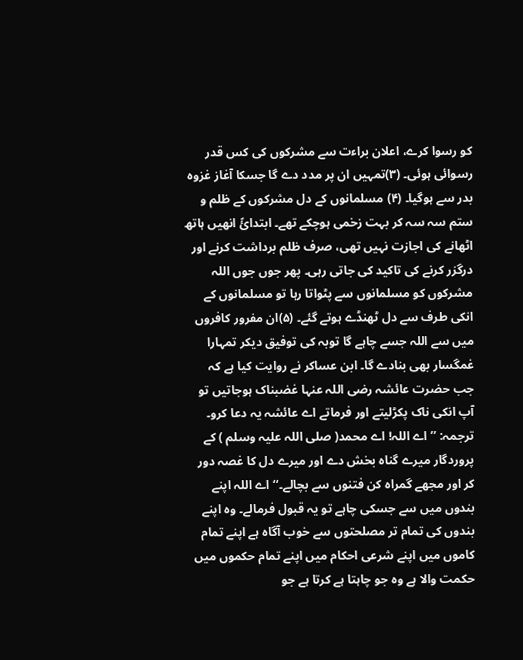کو رسوا کرے، اعلان براءت سے مشرکوں کی کس قدر رسوائی ہوئی۔ (۳)تمہیں ان پر مدد دے گا جسکا آغاز غزوہ بدر سے ہوگیا۔ (۴) مسلمانوں کے دل مشرکوں کے ظلم و ستم سہ سہ کر بہت زخمی ہوچکے تھے۔ ابتدائً انھیں ہاتھ اٹھانے کی اجازت نہیں تھی، صرف ظلم برداشت کرنے اور درگزر کرنے کی تاکید کی جاتی رہی۔ پھر جوں جوں اللہ مشرکوں کو مسلمانوں سے پٹواتا رہا تو مسلمانوں کے انکی طرف سے دل ٹھنڈے ہوتے گئے۔ (۵)ان مفرور کافروں میں سے اللہ جسے چاہے گا توبہ کی توفیق دیکر تمہارا غمگسار بھی بنادے گا۔ ابن عساکر نے روایت کیا ہے کہ جب حضرت عائشہ رضی اللہ عنہا غضبناک ہوجاتیں تو آپ انکی ناک پکڑلیتے اور فرماتے اے عائشہ یہ دعا کرو۔ ترجمہ: ’’اے اللہ! اے محمد( صلی اللہ علیہ وسلم ) کے پروردگار میرے گناہ بخش دے اور میرے دل کا غصہ دور کر اور مجھے گمراہ کن فتنوں سے بچالے۔‘‘ اے اللہ اپنے بندوں میں سے جسکی چاہے تو یہ قبول فرمالے۔ وہ اپنے بندوں کی تمام تر مصلحتوں سے خوب آگاہ ہے اپنے تمام کاموں میں اپنے شرعی احکام میں اپنے تمام حکموں میں حکمت والا ہے وہ جو چاہتا ہے کرتا ہے جو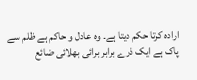ارادہ کرتا حکم دیتا ہے۔ وہ عادل و حاکم ہے ظلم سے پاک ہے ایک ذرے برابر برائی بھلائی ضائع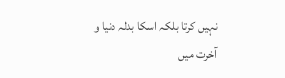نہیں کرتا بلکہ اسکا بدلہ دنیا و آخرت میں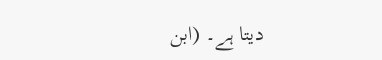دیتا ہے۔ (ابن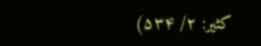کثیر: ۲/ ۵۳۴)